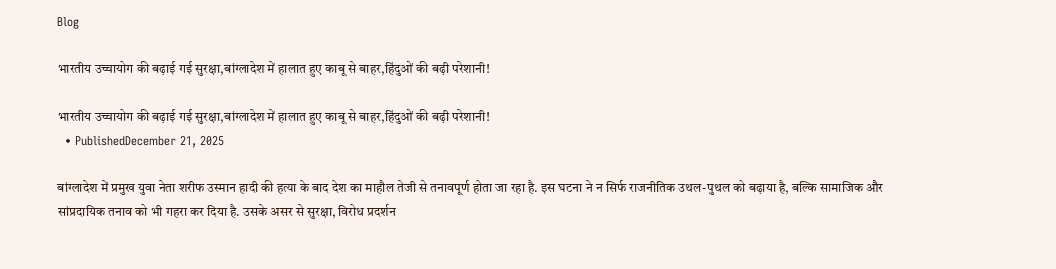Blog

भारतीय उच्चायोग की बढ़ाई गई सुरक्षा,बांग्लादेश में हालात हुए काबू से बाहर,हिंदुओं की बढ़ी परेशानी!

भारतीय उच्चायोग की बढ़ाई गई सुरक्षा,बांग्लादेश में हालात हुए काबू से बाहर,हिंदुओं की बढ़ी परेशानी!
  • PublishedDecember 21, 2025

बांग्लादेश में प्रमुख युवा नेता शरीफ उस्मान हादी की हत्या के बाद देश का माहौल तेजी से तनावपूर्ण होता जा रहा है. इस घटना ने न सिर्फ राजनीतिक उथल-पुथल को बढ़ाया है, बल्कि सामाजिक और सांप्रदायिक तनाव को भी गहरा कर दिया है. उसके असर से सुरक्षा, विरोध प्रदर्शन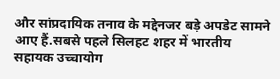और सांप्रदायिक तनाव के मद्देनजर बड़े अपडेट सामने आए हैं.सबसे पहले सिलहट शहर में भारतीय सहायक उच्चायोग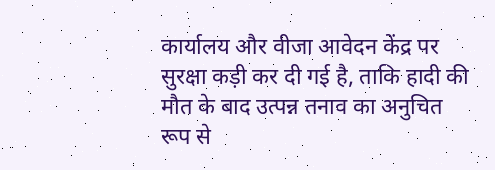कार्यालय और वीजा आवेदन केंद्र पर सुरक्षा कड़ी कर दी गई है, ताकि हादी की मौत के बाद उत्पन्न तनाव का अनुचित रूप से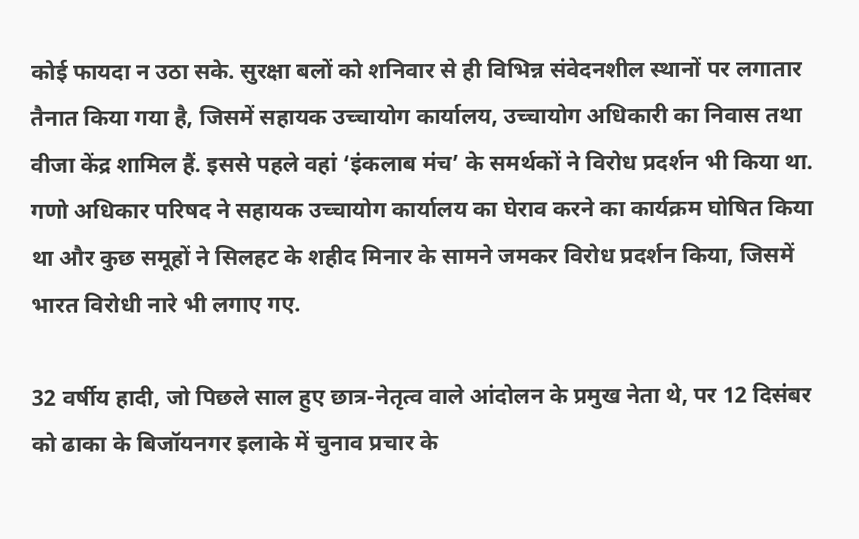कोई फायदा न उठा सके. सुरक्षा बलों को शनिवार से ही विभिन्न संवेदनशील स्थानों पर लगातार तैनात किया गया है, जिसमें सहायक उच्चायोग कार्यालय, उच्चायोग अधिकारी का निवास तथा वीजा केंद्र शामिल हैं. इससे पहले वहां ‘इंकलाब मंच’ के समर्थकों ने विरोध प्रदर्शन भी किया था. गणो अधिकार परिषद ने सहायक उच्चायोग कार्यालय का घेराव करने का कार्यक्रम घोषित किया था और कुछ समूहों ने सिलहट के शहीद मिनार के सामने जमकर विरोध प्रदर्शन किया, जिसमें भारत विरोधी नारे भी लगाए गए.

32 वर्षीय हादी, जो पिछले साल हुए छात्र-नेतृत्व वाले आंदोलन के प्रमुख नेता थे, पर 12 दिसंबर को ढाका के बिजॉयनगर इलाके में चुनाव प्रचार के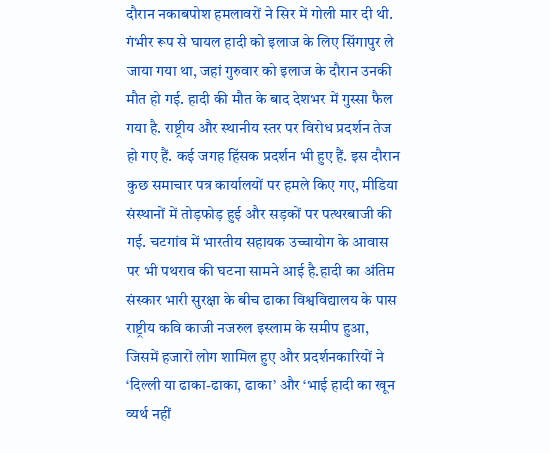दौरान नकाबपोश हमलावरों ने सिर में गोली मार दी थी. गंभीर रूप से घायल हादी को इलाज के लिए सिंगापुर ले जाया गया था, जहां गुरुवार को इलाज के दौरान उनकी मौत हो गई. हादी की मौत के बाद देशभर में गुस्सा फैल गया है. राष्ट्रीय और स्थानीय स्तर पर विरोध प्रदर्शन तेज हो गए हैं. कई जगह हिंसक प्रदर्शन भी हुए हैं. इस दौरान कुछ समाचार पत्र कार्यालयों पर हमले किए गए, मीडिया संस्थानों में तोड़फोड़ हुई और सड़कों पर पत्थरबाजी की गई. चटगांव में भारतीय सहायक उच्चायोग के आवास पर भी पथराव की घटना सामने आई है.हादी का अंतिम संस्कार भारी सुरक्षा के बीच ढाका विश्वविद्यालय के पास राष्ट्रीय कवि काजी नजरुल इस्लाम के समीप हुआ, जिसमें हजारों लोग शामिल हुए और प्रदर्शनकारियों ने ‘दिल्ली या ढाका-ढाका, ढाका’ और ‘भाई हादी का खून व्यर्थ नहीं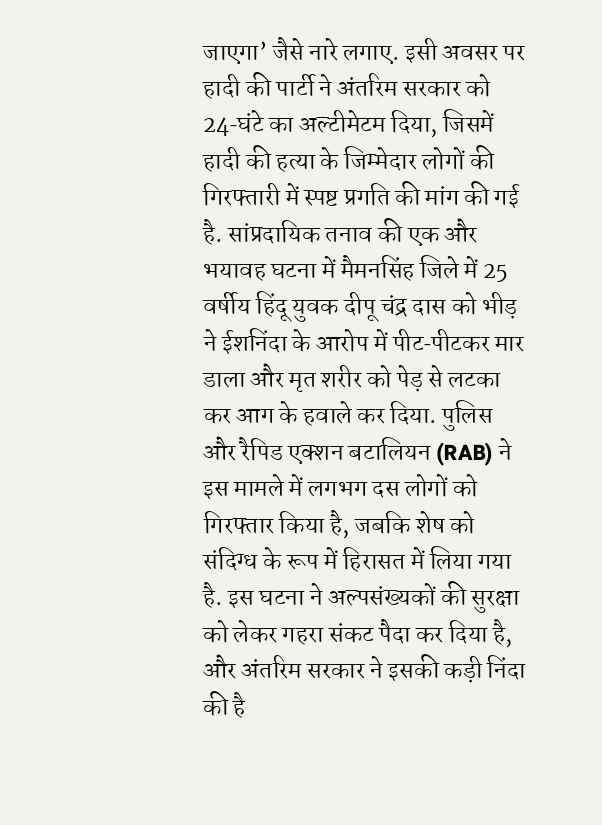जाएगा’ जैसे नारे लगाए. इसी अवसर पर हादी की पार्टी ने अंतरिम सरकार को 24‑घंटे का अल्टीमेटम दिया, जिसमें हादी की हत्या के जिम्मेदार लोगों की गिरफ्तारी में स्पष्ट प्रगति की मांग की गई है. सांप्रदायिक तनाव की एक और भयावह घटना में मैमनसिंह जिले में 25 वर्षीय हिंदू युवक दीपू चंद्र दास को भीड़ ने ईशनिंदा के आरोप में पीट‑पीटकर मार डाला और मृत शरीर को पेड़ से लटका कर आग के हवाले कर दिया. पुलिस और रैपिड एक्शन बटालियन (RAB) ने इस मामले में लगभग दस लोगों को गिरफ्तार किया है, जबकि शेष को संदिग्ध के रूप में हिरासत में लिया गया है. इस घटना ने अल्पसंख्यकों की सुरक्षा को लेकर गहरा संकट पैदा कर दिया है, और अंतरिम सरकार ने इसकी कड़ी निंदा की है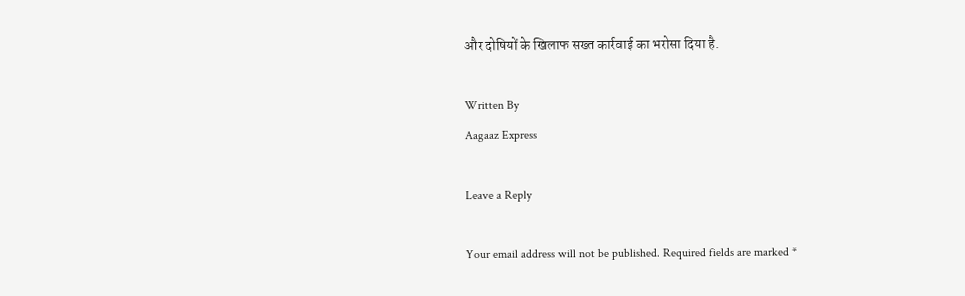और दोषियों के खिलाफ सख्त कार्रवाई का भरोसा दिया है.

Written By
Aagaaz Express

Leave a Reply

Your email address will not be published. Required fields are marked *